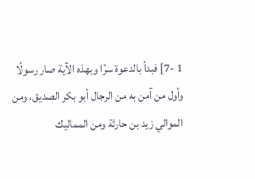1 -7] فبدأ بالدعوة سرًا وبهذه الآية صار رسولًا وأول من آمن به من الرجال أبو بكر الصديق، ومن الموالي زيد بن حارثة ومن المماليك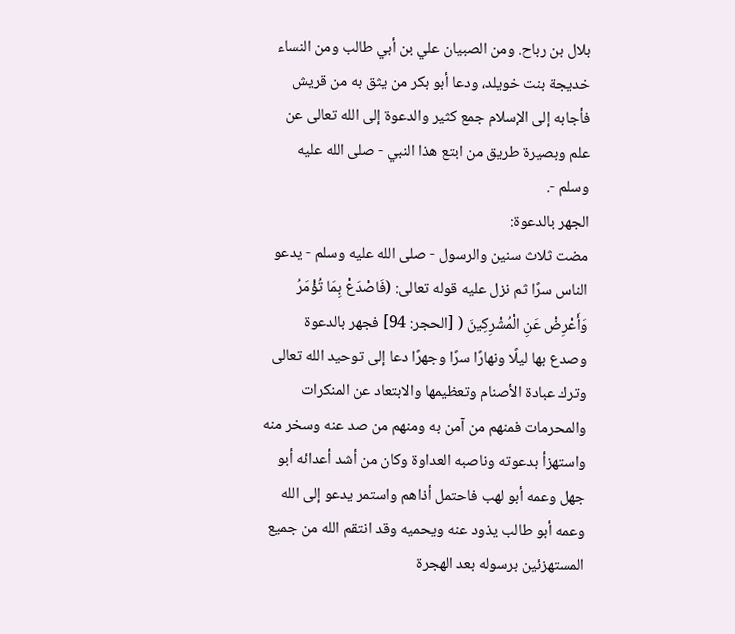بلال بن رباح. ومن الصبيان علي بن أبي طالب ومن النساء خديجة بنت خويلد، ودعا أبو بكر من يثق به من قريش فأجابه إلى الإسلام جمع كثير والدعوة إلى الله تعالى عن علم وبصيرة طريق من ابتع هذا النبي - صلى الله عليه وسلم -.
الجهر بالدعوة:
مضت ثلاث سنين والرسول - صلى الله عليه وسلم - يدعو الناس سرًا ثم نزل عليه قوله تعالى: (فَاصْدَعْ بِمَا تُؤْمَرُ وَأَعْرِضْ عَنِ الْمُشْرِكِينَ ( [الحجر: 94] فجهر بالدعوة وصدع بها ليلًا ونهارًا سرًا وجهرًا دعا إلى توحيد الله تعالى وترك عبادة الأصنام وتعظيمها والابتعاد عن المنكرات والمحرمات فمنهم من آمن به ومنهم من صد عنه وسخر منه واستهزأ بدعوته وناصبه العداوة وكان من أشد أعدائه أبو جهل وعمه أبو لهب فاحتمل أذاهم واستمر يدعو إلى الله وعمه أبو طالب يذود عنه ويحميه وقد انتقم الله من جميع المستهزئين برسوله بعد الهجرة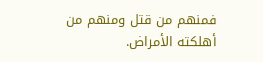فمنهم من قتل ومنهم من أهلكته الأمراض.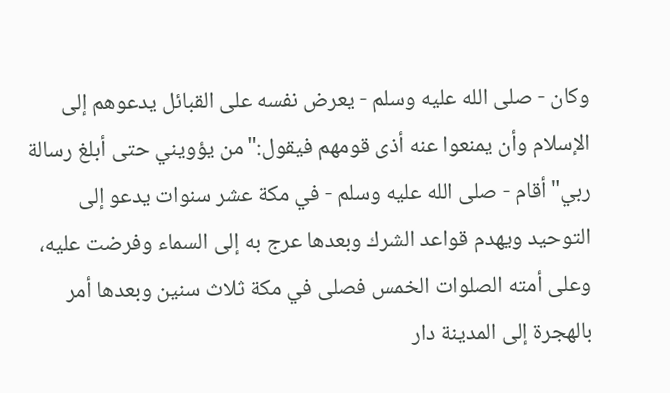وكان - صلى الله عليه وسلم - يعرض نفسه على القبائل يدعوهم إلى الإسلام وأن يمنعوا عنه أذى قومهم فيقول:"من يؤويني حتى أبلغ رسالة ربي"أقام - صلى الله عليه وسلم - في مكة عشر سنوات يدعو إلى التوحيد ويهدم قواعد الشرك وبعدها عرج به إلى السماء وفرضت عليه، وعلى أمته الصلوات الخمس فصلى في مكة ثلاث سنين وبعدها أمر بالهجرة إلى المدينة دار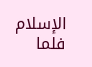الإسلام فلما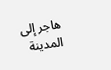هاجر إلى المدينة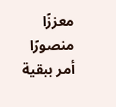معززًا منصورًا أمر ببقية